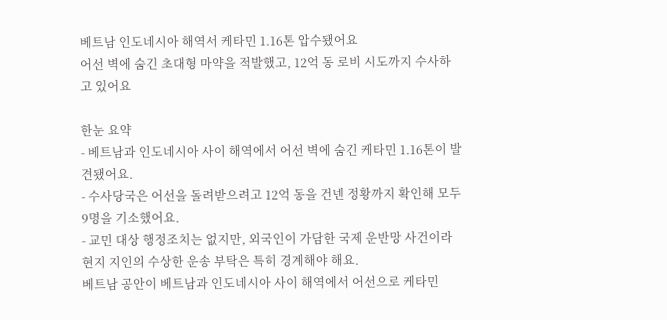베트남 인도네시아 해역서 케타민 1.16톤 압수됐어요
어선 벽에 숨긴 초대형 마약을 적발했고, 12억 동 로비 시도까지 수사하고 있어요

한눈 요약
- 베트남과 인도네시아 사이 해역에서 어선 벽에 숨긴 케타민 1.16톤이 발견됐어요.
- 수사당국은 어선을 돌려받으려고 12억 동을 건넨 정황까지 확인해 모두 9명을 기소했어요.
- 교민 대상 행정조치는 없지만, 외국인이 가담한 국제 운반망 사건이라 현지 지인의 수상한 운송 부탁은 특히 경계해야 해요.
베트남 공안이 베트남과 인도네시아 사이 해역에서 어선으로 케타민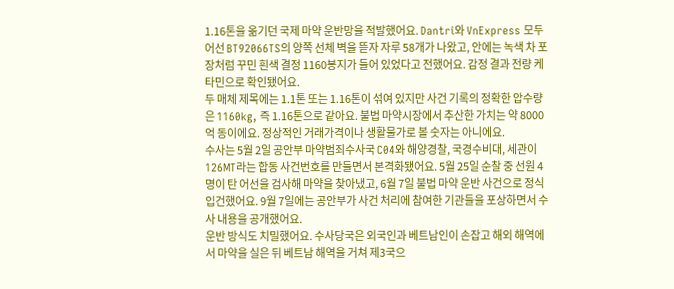1.16톤을 옮기던 국제 마약 운반망을 적발했어요. Dantri와 VnExpress 모두 어선 BT92066TS의 양쪽 선체 벽을 뜯자 자루 58개가 나왔고, 안에는 녹색 차 포장처럼 꾸민 흰색 결정 1160봉지가 들어 있었다고 전했어요. 감정 결과 전량 케타민으로 확인됐어요.
두 매체 제목에는 1.1톤 또는 1.16톤이 섞여 있지만 사건 기록의 정확한 압수량은 1160kg, 즉 1.16톤으로 같아요. 불법 마약시장에서 추산한 가치는 약 8000억 동이에요. 정상적인 거래가격이나 생활물가로 볼 숫자는 아니에요.
수사는 5월 2일 공안부 마약범죄수사국 C04와 해양경찰, 국경수비대, 세관이 126MT라는 합동 사건번호를 만들면서 본격화됐어요. 5월 25일 순찰 중 선원 4명이 탄 어선을 검사해 마약을 찾아냈고, 6월 7일 불법 마약 운반 사건으로 정식 입건했어요. 9월 7일에는 공안부가 사건 처리에 참여한 기관들을 포상하면서 수사 내용을 공개했어요.
운반 방식도 치밀했어요. 수사당국은 외국인과 베트남인이 손잡고 해외 해역에서 마약을 실은 뒤 베트남 해역을 거쳐 제3국으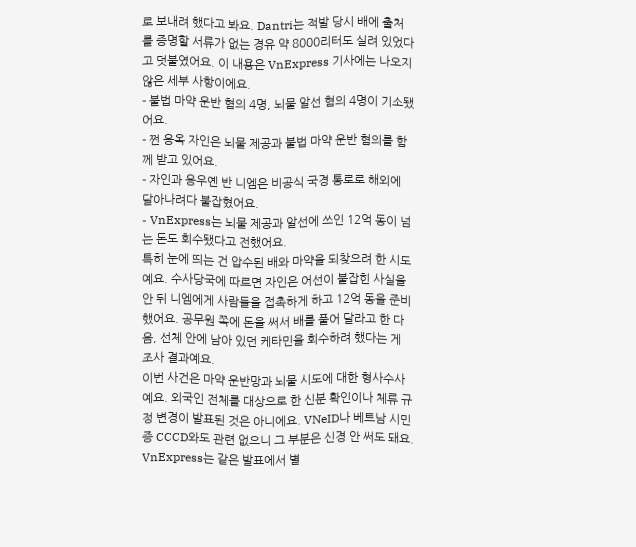로 보내려 했다고 봐요. Dantri는 적발 당시 배에 출처를 증명할 서류가 없는 경유 약 8000리터도 실려 있었다고 덧붙였어요. 이 내용은 VnExpress 기사에는 나오지 않은 세부 사항이에요.
- 불법 마약 운반 혐의 4명, 뇌물 알선 혐의 4명이 기소됐어요.
- 쩐 응옥 자인은 뇌물 제공과 불법 마약 운반 혐의를 함께 받고 있어요.
- 자인과 응우옌 반 니엠은 비공식 국경 통로로 해외에 달아나려다 붙잡혔어요.
- VnExpress는 뇌물 제공과 알선에 쓰인 12억 동이 넘는 돈도 회수됐다고 전했어요.
특히 눈에 띄는 건 압수된 배와 마약을 되찾으려 한 시도예요. 수사당국에 따르면 자인은 어선이 붙잡힌 사실을 안 뒤 니엠에게 사람들을 접촉하게 하고 12억 동을 준비했어요. 공무원 쪽에 돈을 써서 배를 풀어 달라고 한 다음, 선체 안에 남아 있던 케타민을 회수하려 했다는 게 조사 결과예요.
이번 사건은 마약 운반망과 뇌물 시도에 대한 형사수사예요. 외국인 전체를 대상으로 한 신분 확인이나 체류 규정 변경이 발표된 것은 아니에요. VNeID나 베트남 시민증 CCCD와도 관련 없으니 그 부분은 신경 안 써도 돼요.
VnExpress는 같은 발표에서 별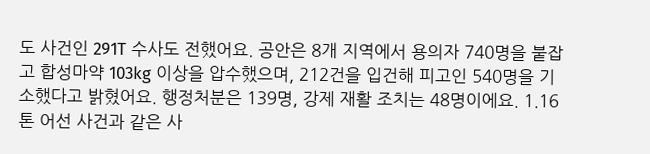도 사건인 291T 수사도 전했어요. 공안은 8개 지역에서 용의자 740명을 붙잡고 합성마약 103kg 이상을 압수했으며, 212건을 입건해 피고인 540명을 기소했다고 밝혔어요. 행정처분은 139명, 강제 재활 조치는 48명이에요. 1.16톤 어선 사건과 같은 사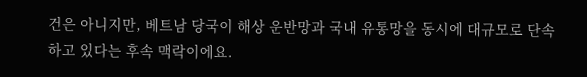건은 아니지만, 베트남 당국이 해상 운반망과 국내 유통망을 동시에 대규모로 단속하고 있다는 후속 맥락이에요.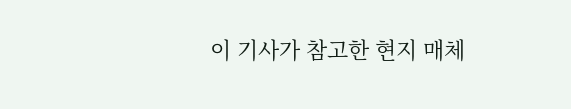이 기사가 참고한 현지 매체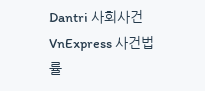Dantri 사회사건VnExpress 사건법률